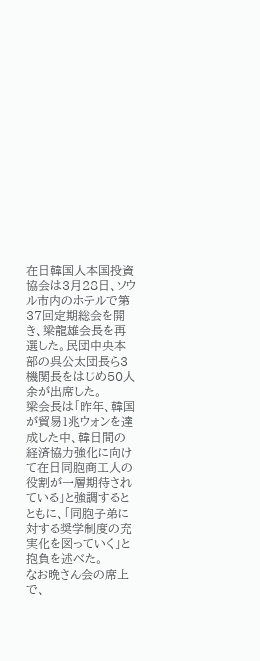在日韓国人本国投資協会は3月28日、ソウル市内のホテルで第37回定期総会を開き、梁龍雄会長を再選した。民団中央本部の呉公太団長ら3機関長をはじめ50人余が出席した。
梁会長は「昨年、韓国が貿易1兆ウォンを達成した中、韓日間の経済協力強化に向けて在日同胞商工人の役割が一層期待されている」と強調するとともに、「同胞子弟に対する奨学制度の充実化を図っていく」と抱負を述べた。
なお晩さん会の席上で、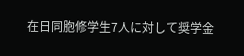在日同胞修学生7人に対して奨学金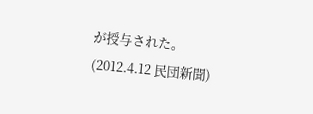が授与された。
(2012.4.12 民団新聞)